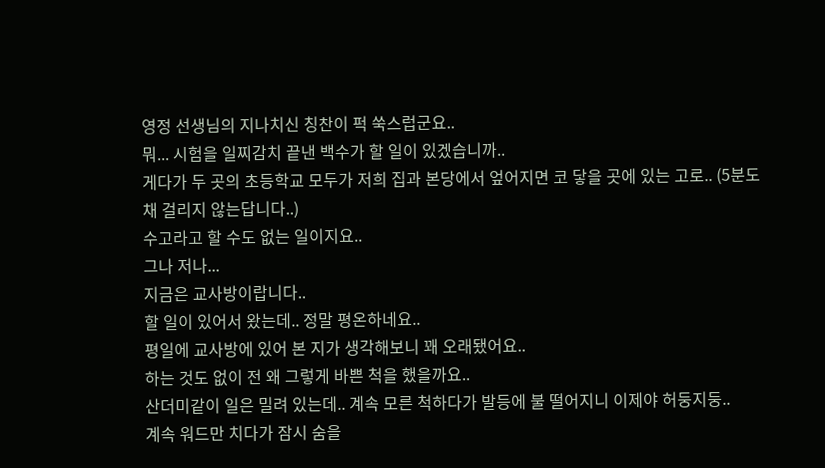영정 선생님의 지나치신 칭찬이 퍽 쑥스럽군요..
뭐... 시험을 일찌감치 끝낸 백수가 할 일이 있겠습니까..
게다가 두 곳의 초등학교 모두가 저희 집과 본당에서 엎어지면 코 닿을 곳에 있는 고로.. (5분도 채 걸리지 않는답니다..)
수고라고 할 수도 없는 일이지요..
그나 저나...
지금은 교사방이랍니다..
할 일이 있어서 왔는데.. 정말 평온하네요..
평일에 교사방에 있어 본 지가 생각해보니 꽤 오래됐어요..
하는 것도 없이 전 왜 그렇게 바쁜 척을 했을까요..
산더미같이 일은 밀려 있는데.. 계속 모른 척하다가 발등에 불 떨어지니 이제야 허둥지둥..
계속 워드만 치다가 잠시 숨을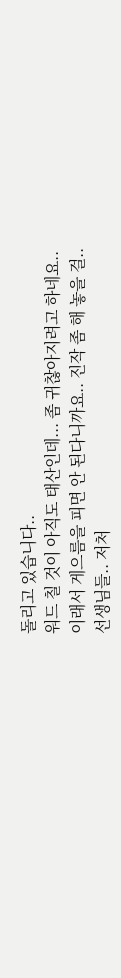돌리고 있습니다..
워드 칠 것이 아직도 태산인데... 좀 귀찮아지려고 하네요..
이래서 게으름을 피면 안 된다니까요.. 진작 좀 해 놓을 걸..
선생님들.. 저처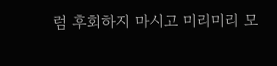럼 후회하지 마시고 미리미리 모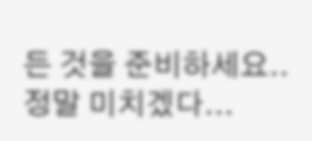든 것을 준비하세요..
정말 미치겠다...